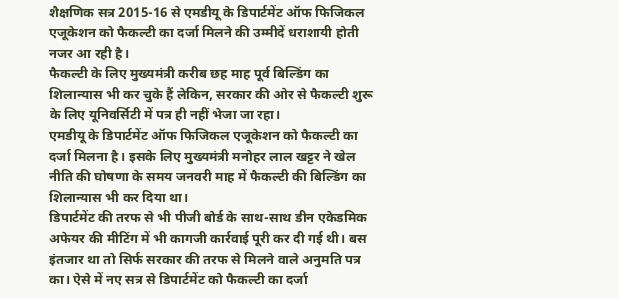शैक्षणिक सत्र 2015-16 से एमडीयू के डिपार्टमेंट ऑफ फिजिकल एजूकेशन को फैकल्टी का दर्जा मिलने की उम्मीदें धराशायी होती नजर आ रही है।
फैकल्टी के लिए मुख्यमंत्री करीब छह माह पूर्व बिल्डिंग का शिलान्यास भी कर चुके हैं लेकिन, सरकार की ओर से फैकल्टी शुरू के लिए यूनिवर्सिटी में पत्र ही नहीं भेजा जा रहा।
एमडीयू के डिपार्टमेंट ऑफ फिजिकल एजूकेशन को फैकल्टी का दर्जा मिलना है। इसके लिए मुख्यमंत्री मनोहर लाल खट्टर ने खेल नीति की घोषणा के समय जनवरी माह में फैकल्टी की बिल्डिंग का शिलान्यास भी कर दिया था।
डिपार्टमेंट की तरफ से भी पीजी बोर्ड के साथ-साथ डीन एकेडमिक अफेयर की मीटिंग में भी कागजी कार्रवाई पूरी कर दी गई थी। बस इंतजार था तो सिर्फ सरकार की तरफ से मिलने वाले अनुमति पत्र का। ऐसे में नए सत्र से डिपार्टमेंट को फैकल्टी का दर्जा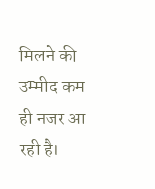मिलने की उम्मीद कम ही नजर आ रही है।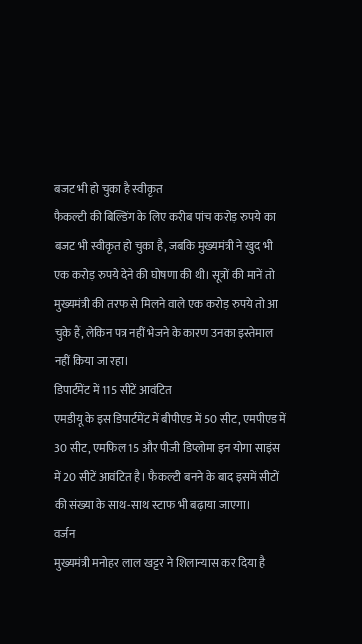बजट भी हो चुका है स्वीकृत
फैकल्टी की बिल्डिंग के लिए करीब पांच करोड़ रुपये का बजट भी स्वीकृत हो चुका है, जबकि मुख्यमंत्री ने खुद भी एक करोड़ रुपये देने की घोषणा की थी। सूत्रों की मानें तो मुख्यमंत्री की तरफ से मिलने वाले एक करोड़ रुपये तो आ चुके हैं, लेकिन पत्र नहीं भेजने के कारण उनका इस्तेमाल नहीं किया जा रहा।
डिपार्टमेंट में 115 सीटें आवंटित
एमडीयू के इस डिपार्टमेंट में बीपीएड में 50 सीट, एमपीएड में 30 सीट, एमफिल 15 और पीजी डिप्लोमा इन योगा साइंस में 20 सीटें आवंटित है। फैकल्टी बनने के बाद इसमें सीटों की संख्या के साथ-साथ स्टाफ भी बढ़ाया जाएगा।
वर्जन
मुख्यमंत्री मनोहर लाल खट्टर ने शिलान्यास कर दिया है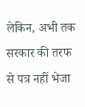लेकिन, अभी तक सरकार की तरफ से पत्र नहीं भेजा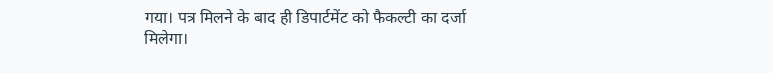गया। पत्र मिलने के बाद ही डिपार्टमेंट को फैकल्टी का दर्जा मिलेगा।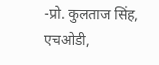-प्रो. कुलताज सिंह, एचओडी,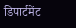डिपार्टमेंट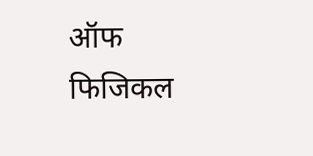ऑफ फिजिकल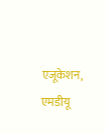एजूकेशन, एमडीयू